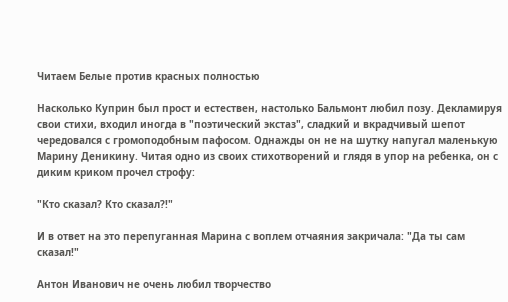Читаем Белые против красных полностью

Насколько Куприн был прост и естествен, настолько Бальмонт любил позу. Декламируя свои стихи, входил иногда в "поэтический экстаз", сладкий и вкрадчивый шепот чередовался с громоподобным пафосом. Однажды он не на шутку напугал маленькую Марину Деникину. Читая одно из своих стихотворений и глядя в упор на ребенка, он с диким криком прочел строфу:

"Кто сказал? Кто сказал?!"

И в ответ на это перепуганная Марина с воплем отчаяния закричала: "Да ты сам сказал!"

Антон Иванович не очень любил творчество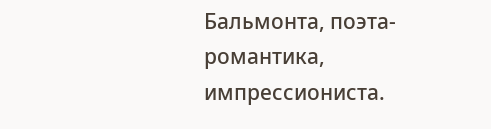Бальмонта, поэта-романтика, импрессиониста.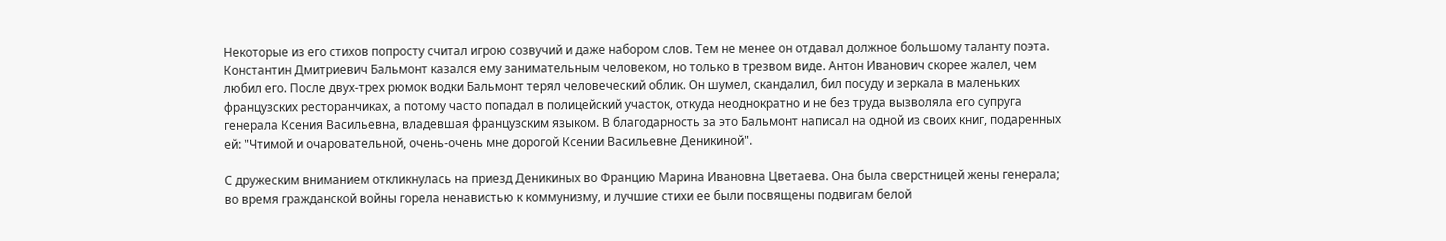Некоторые из его стихов попросту считал игрою созвучий и даже набором слов. Тем не менее он отдавал должное большому таланту поэта. Константин Дмитриевич Бальмонт казался ему занимательным человеком, но только в трезвом виде. Антон Иванович скорее жалел, чем любил его. После двух-трех рюмок водки Бальмонт терял человеческий облик. Он шумел, скандалил, бил посуду и зеркала в маленьких французских ресторанчиках, а потому часто попадал в полицейский участок, откуда неоднократно и не без труда вызволяла его супруга генерала Ксения Васильевна, владевшая французским языком. В благодарность за это Бальмонт написал на одной из своих книг, подаренных ей: "Чтимой и очаровательной, очень-очень мне дорогой Ксении Васильевне Деникиной".

С дружеским вниманием откликнулась на приезд Деникиных во Францию Марина Ивановна Цветаева. Она была сверстницей жены генерала; во время гражданской войны горела ненавистью к коммунизму, и лучшие стихи ее были посвящены подвигам белой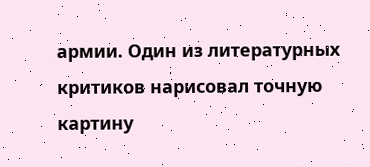армии. Один из литературных критиков нарисовал точную картину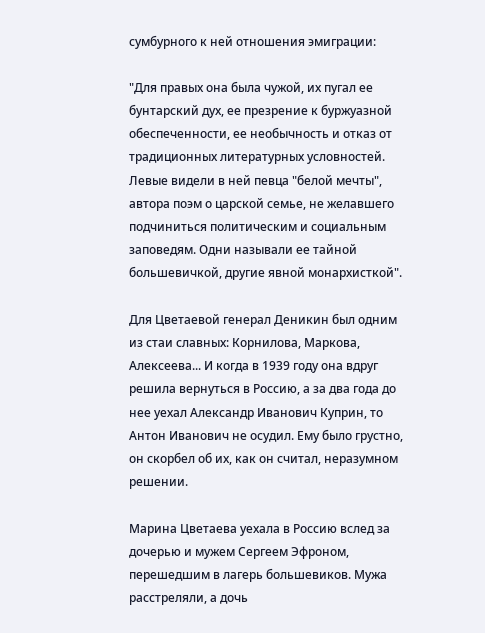сумбурного к ней отношения эмиграции:

"Для правых она была чужой, их пугал ее бунтарский дух, ее презрение к буржуазной обеспеченности, ее необычность и отказ от традиционных литературных условностей. Левые видели в ней певца "белой мечты", автора поэм о царской семье, не желавшего подчиниться политическим и социальным заповедям. Одни называли ее тайной большевичкой, другие явной монархисткой".

Для Цветаевой генерал Деникин был одним из стаи славных: Корнилова, Маркова, Алексеева... И когда в 1939 году она вдруг решила вернуться в Россию, а за два года до нее уехал Александр Иванович Куприн, то Антон Иванович не осудил. Ему было грустно, он скорбел об их, как он считал, неразумном решении.

Марина Цветаева уехала в Россию вслед за дочерью и мужем Сергеем Эфроном, перешедшим в лагерь большевиков. Мужа расстреляли, а дочь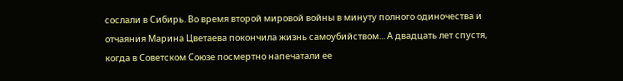сослали в Сибирь. Во время второй мировой войны в минуту полного одиночества и отчаяния Марина Цветаева покончила жизнь самоубийством... А двадцать лет спустя, когда в Советском Союзе посмертно напечатали ее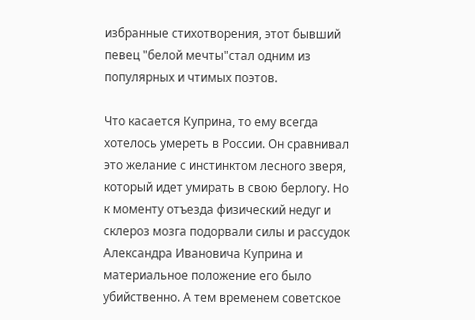избранные стихотворения, этот бывший певец "белой мечты"стал одним из популярных и чтимых поэтов.

Что касается Куприна, то ему всегда хотелось умереть в России. Он сравнивал это желание с инстинктом лесного зверя, который идет умирать в свою берлогу. Но к моменту отъезда физический недуг и склероз мозга подорвали силы и рассудок Александра Ивановича Куприна и материальное положение его было убийственно. А тем временем советское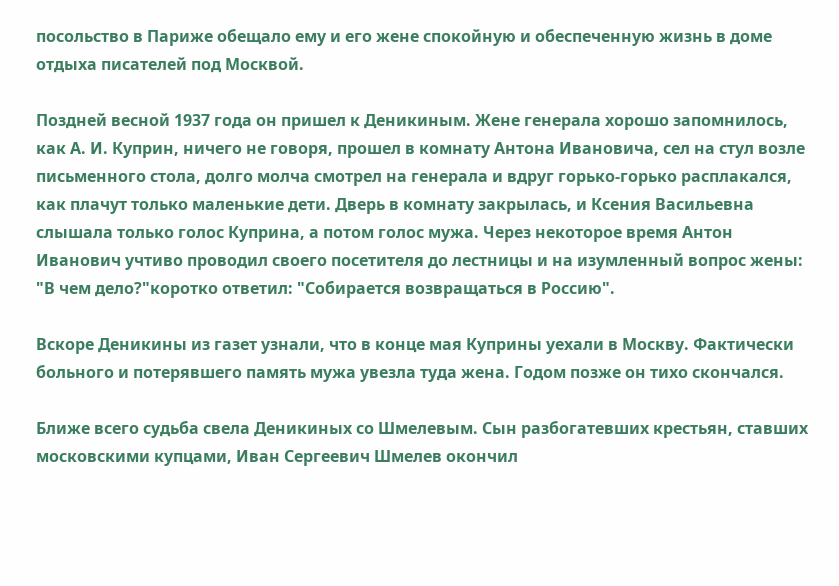посольство в Париже обещало ему и его жене спокойную и обеспеченную жизнь в доме отдыха писателей под Москвой.

Поздней весной 1937 года он пришел к Деникиным. Жене генерала хорошо запомнилось, как А. И. Куприн, ничего не говоря, прошел в комнату Антона Ивановича, сел на стул возле письменного стола, долго молча смотрел на генерала и вдруг горько-горько расплакался, как плачут только маленькие дети. Дверь в комнату закрылась, и Ксения Васильевна слышала только голос Куприна, а потом голос мужа. Через некоторое время Антон Иванович учтиво проводил своего посетителя до лестницы и на изумленный вопрос жены: "В чем дело?"коротко ответил: "Собирается возвращаться в Россию".

Вскоре Деникины из газет узнали, что в конце мая Куприны уехали в Москву. Фактически больного и потерявшего память мужа увезла туда жена. Годом позже он тихо скончался.

Ближе всего судьба свела Деникиных со Шмелевым. Сын разбогатевших крестьян, ставших московскими купцами, Иван Сергеевич Шмелев окончил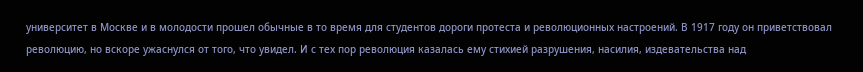университет в Москве и в молодости прошел обычные в то время для студентов дороги протеста и революционных настроений. В 1917 году он приветствовал революцию, но вскоре ужаснулся от того, что увидел. И с тех пор революция казалась ему стихией разрушения, насилия, издевательства над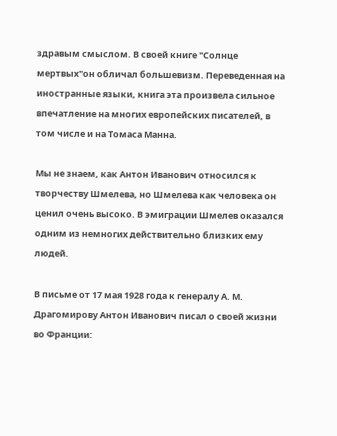здравым смыслом. В своей книге "Солнце мертвых"он обличал большевизм. Переведенная на иностранные языки, книга эта произвела сильное впечатление на многих европейских писателей, в том числе и на Томаса Манна.

Мы не знаем, как Антон Иванович относился к творчеству Шмелева, но Шмелева как человека он ценил очень высоко. В эмиграции Шмелев оказался одним из немногих действительно близких ему людей.

В письме от 17 мая 1928 года к генералу А. М. Драгомирову Антон Иванович писал о своей жизни во Франции: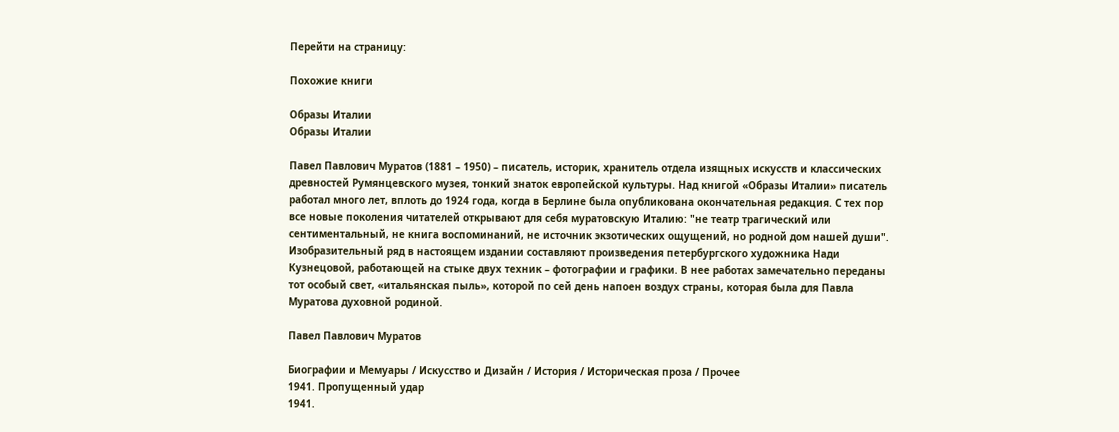Перейти на страницу:

Похожие книги

Образы Италии
Образы Италии

Павел Павлович Муратов (1881 – 1950) – писатель, историк, хранитель отдела изящных искусств и классических древностей Румянцевского музея, тонкий знаток европейской культуры. Над книгой «Образы Италии» писатель работал много лет, вплоть до 1924 года, когда в Берлине была опубликована окончательная редакция. С тех пор все новые поколения читателей открывают для себя муратовскую Италию: "не театр трагический или сентиментальный, не книга воспоминаний, не источник экзотических ощущений, но родной дом нашей души". Изобразительный ряд в настоящем издании составляют произведения петербургского художника Нади Кузнецовой, работающей на стыке двух техник – фотографии и графики. В нее работах замечательно переданы тот особый свет, «итальянская пыль», которой по сей день напоен воздух страны, которая была для Павла Муратова духовной родиной.

Павел Павлович Муратов

Биографии и Мемуары / Искусство и Дизайн / История / Историческая проза / Прочее
1941. Пропущенный удар
1941.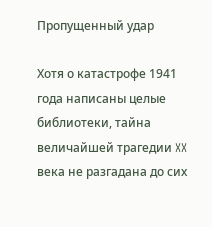Пропущенный удар

Хотя о катастрофе 1941 года написаны целые библиотеки, тайна величайшей трагедии XX века не разгадана до сих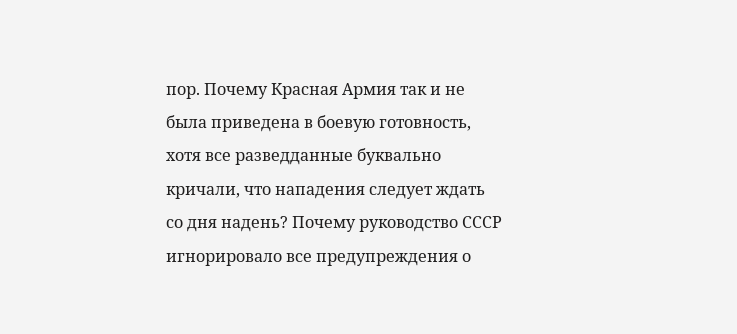пор. Почему Красная Армия так и не была приведена в боевую готовность, хотя все разведданные буквально кричали, что нападения следует ждать со дня надень? Почему руководство СССР игнорировало все предупреждения о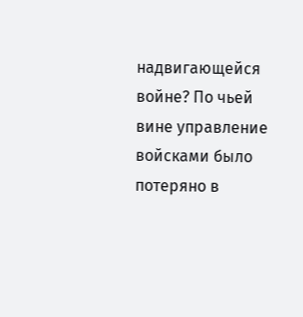надвигающейся войне? По чьей вине управление войсками было потеряно в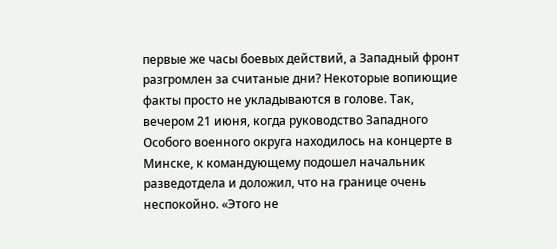первые же часы боевых действий, а Западный фронт разгромлен за считаные дни? Некоторые вопиющие факты просто не укладываются в голове. Так, вечером 21 июня, когда руководство Западного Особого военного округа находилось на концерте в Минске, к командующему подошел начальник разведотдела и доложил, что на границе очень неспокойно. «Этого не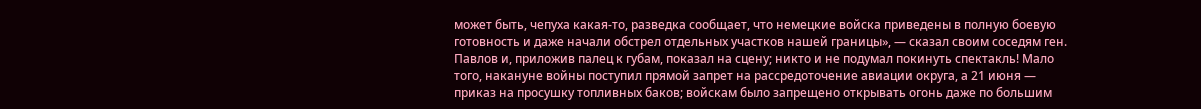может быть, чепуха какая-то, разведка сообщает, что немецкие войска приведены в полную боевую готовность и даже начали обстрел отдельных участков нашей границы», — сказал своим соседям ген. Павлов и, приложив палец к губам, показал на сцену; никто и не подумал покинуть спектакль! Мало того, накануне войны поступил прямой запрет на рассредоточение авиации округа, а 21 июня — приказ на просушку топливных баков; войскам было запрещено открывать огонь даже по большим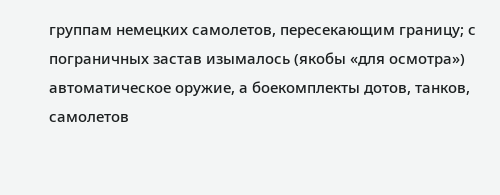группам немецких самолетов, пересекающим границу; с пограничных застав изымалось (якобы «для осмотра») автоматическое оружие, а боекомплекты дотов, танков, самолетов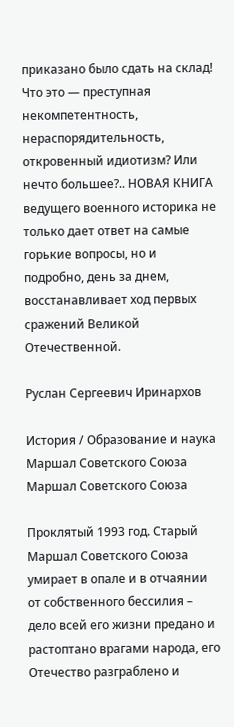приказано было сдать на склад! Что это — преступная некомпетентность, нераспорядительность, откровенный идиотизм? Или нечто большее?.. НОВАЯ КНИГА ведущего военного историка не только дает ответ на самые горькие вопросы, но и подробно, день за днем, восстанавливает ход первых сражений Великой Отечественной.

Руслан Сергеевич Иринархов

История / Образование и наука
Маршал Советского Союза
Маршал Советского Союза

Проклятый 1993 год. Старый Маршал Советского Союза умирает в опале и в отчаянии от собственного бессилия – дело всей его жизни предано и растоптано врагами народа, его Отечество разграблено и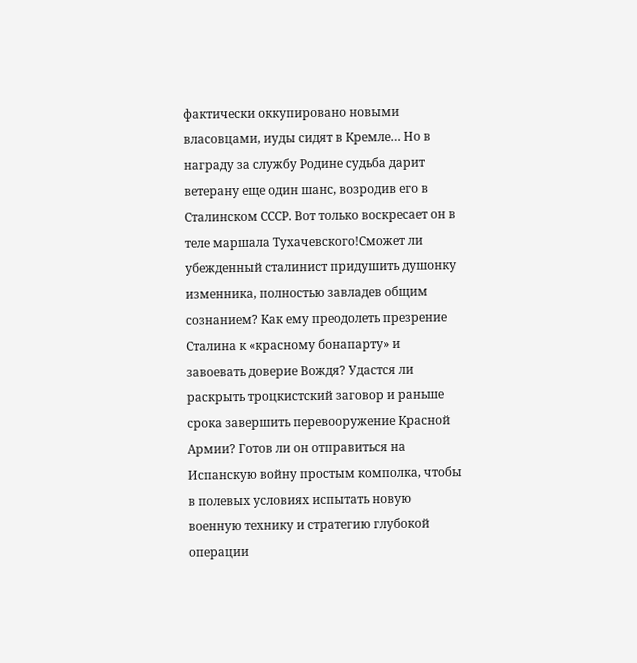фактически оккупировано новыми власовцами, иуды сидят в Кремле… Но в награду за службу Родине судьба дарит ветерану еще один шанс, возродив его в Сталинском СССР. Вот только воскресает он в теле маршала Тухачевского!Сможет ли убежденный сталинист придушить душонку изменника, полностью завладев общим сознанием? Как ему преодолеть презрение Сталина к «красному бонапарту» и завоевать доверие Вождя? Удастся ли раскрыть троцкистский заговор и раньше срока завершить перевооружение Красной Армии? Готов ли он отправиться на Испанскую войну простым комполка, чтобы в полевых условиях испытать новую военную технику и стратегию глубокой операции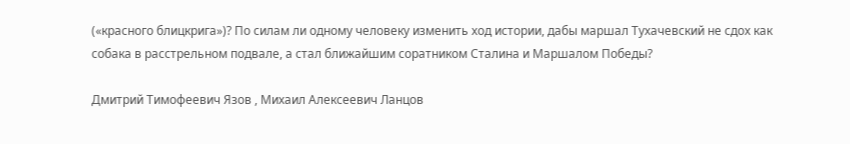(«красного блицкрига»)? По силам ли одному человеку изменить ход истории, дабы маршал Тухачевский не сдох как собака в расстрельном подвале, а стал ближайшим соратником Сталина и Маршалом Победы?

Дмитрий Тимофеевич Язов , Михаил Алексеевич Ланцов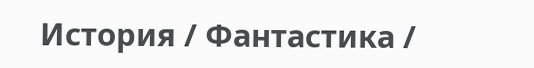История / Фантастика /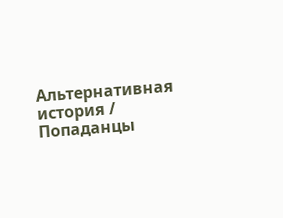Альтернативная история / Попаданцы